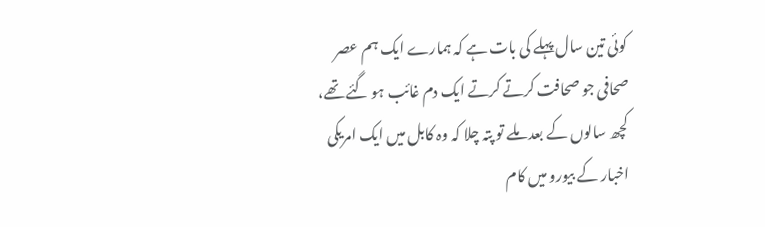کوئی تین سال پہلے کی بات ہے کہ ہمارے ایک ہم عصر صحافی جو صحافت کرتے کرتے ایک دم غائب ہو گئے تھے، کچھ سالوں کے بعد ملے تو پتہ چلا کہ وہ کابل میں ایک امریکی اخبار کے بیورو میں کام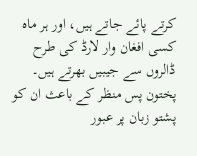کرتے پائے جاتے ہیں، اور ہر ماہ کسی افغان وار لارڈ کی طرح ڈالروں سے جیبیں بھرتے ہیں۔ پختون پس منظر کے باعث ان کو پشتو زبان پر عبور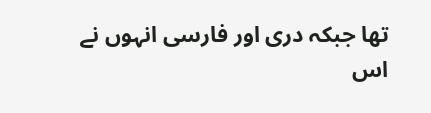تھا جبکہ دری اور فارسی انہوں نے اس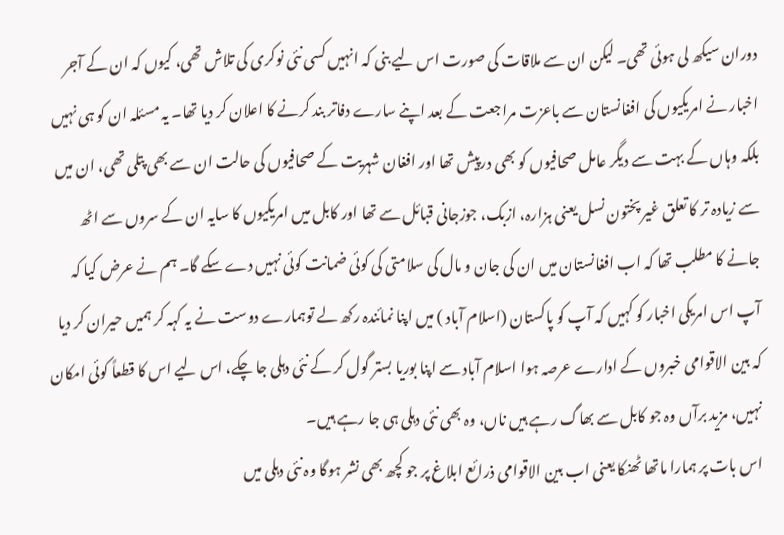دوران سیکھ لی ہوئی تھی۔ لیکن ان سے ملاقات کی صورت اس لیے بنی کہ انہیں کسی نئی نوکری کی تلاش تھی، کیوں کہ ان کے آجر اخبار نے امریکیوں کی افغانستان سے باعزت مراجعت کے بعد اپنے سارے دفاتر بند کرنے کا اعلان کر دیا تھا۔ یہ مسئلہ ان کو ہی نہیں بلکہ وہاں کے بہت سے دیگر عامل صحافیوں کو بھی درپیش تھا اور افغان شہریت کے صحافیوں کی حالت ان سے بھی پتلی تھی، ان میں سے زیادہ تر کا تعلق غیر پختون نسل یعنی ہزارہ، ازبک، جوزجانی قبائل سے تھا اور کابل میں امریکیوں کا سایہ ان کے سروں سے اٹھ جانے کا مطلب تھا کہ اب افغانستان میں ان کی جان و مال کی سلامتی کی کوئی ضمانت کوئی نہیں دے سکے گا۔ ہم نے عرض کیا کہ آپ اس امریکی اخبار کو کہیں کہ آپ کو پاکستان (اسلام آباد ) میں اپنا نمائندہ رکھ لے توہمارے دوست نے یہ کہہ کر ہمیں حیران کر دیا کہ بین الاقوامی خبروں کے ادارے عرصہ ہوا اسلام آباد سے اپنا بوریا بستر گول کر کے نئی دہلی جا چکے، اس لیے اس کا قطعاً کوئی امکان نہیں، مزید برآں وہ جو کابل سے بھاگ رہے ہیں ناں، وہ بھی نئی دہلی ہی جا رہے ہیں۔
اس بات پر ہمارا ماتھا ٹھنکا یعنی اب بین الاقوامی ذرائع ابلاغ پر جو کچھ بھی نشر ہوگا وہ نئی دہلی میں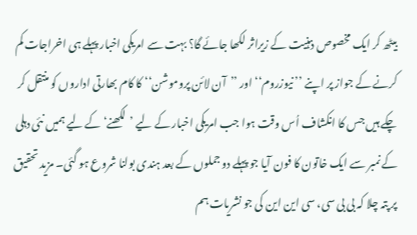بیٹھ کر ایک مخصوص ذہنیت کے زیراثر لکھا جائے گا؟ بہت سے امریکی اخبار پہلے ہی اخراجات کم کرنے کے جواز پر اپنے ’’نیوزروم‘‘ اور ’’آن لائن پروموشن‘‘ کا کام بھارتی اداروں کو منتقل کر چکے ہیں جس کا انکشاف اُس وقت ہوا جب امریکی اخبار کے لیے ’لکھنے‘ کے لیے ہمیں نئی دہلی کے نمبر سے ایک خاتون کا فون آیا جو پہلے دو جملوں کے بعد ہندی بولنا شروع ہو گئی۔ مزید تحقیق پر پتہ چلا کہ بی بی سی، سی این این کی جو نشریات ہم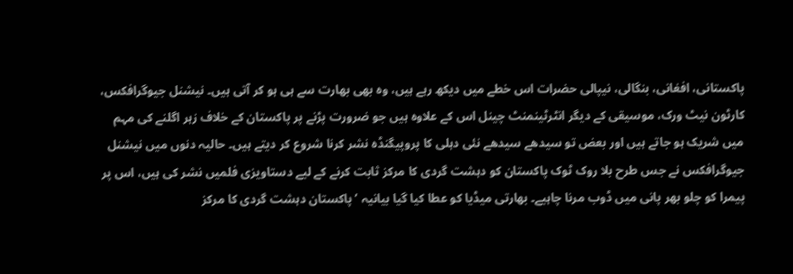پاکستانی، افغانی، بنگالی، نیپالی حضرات اس خطے میں دیکھ رہے ہیں، وہ بھی بھارت سے ہی ہو کر آتی ہیں۔ نیشنل جیوگرافکس، کارٹون نیٹ ورک، موسیقی کے دیگر انٹرٹینمنٹ چینل اس کے علاوہ ہیں جو ضرورت پڑنے پر پاکستان کے خلاف زہر اگلنے کی مہم میں شریک ہو جاتے ہیں اور بعض تو سیدھے سیدھے نئی دہلی کا پروپیگنڈہ نشر کرنا شروع کر دیتے ہیں۔ حالیہ دنوں میں نیشنل جیوگرافکس نے جس طرح بلا روک ٹوک پاکستان کو دہشت گردی کا مرکز ثابت کرنے کے لیے دستاویزی فلمیں نشر کی ہیں، اس پر پیمرا کو چلو بھر پانی میں ڈوب مرنا چاہیے۔ بھارتی میڈیا کو عطا کیا گیا بیانیہ ’پاکستان دہشت گردی کا مرکز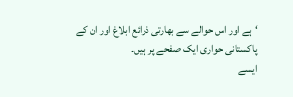‘ہے اور اس حوالے سے بھارتی ذرائع ابلاغ اور ان کے پاکستانی حواری ایک صفحے پر ہیں۔
ایسے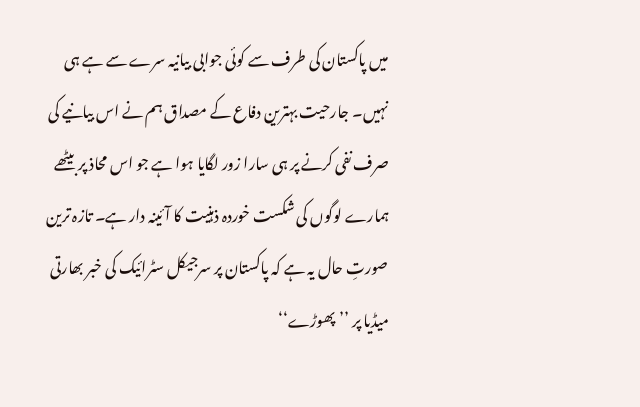میں پاکستان کی طرف سے کوئی جوابی بیانیہ سرے سے ہے ہی نہیں۔ جارحیت بہترین دفاع کے مصداق ہم نے اس بیانیے کی صرف نفی کرنے پر ہی سارا زور لگایا ہوا ہے جو اس محاذ پر بیٹھے ہمارے لوگوں کی شکست خوردہ ذہنیت کا آئینہ دار ہے۔ تازہ ترین صورتِ حال یہ ہے کہ پاکستان پر سرجیکل سٹرائیک کی خبر بھارتی میڈیا پر ’’پھوڑے‘‘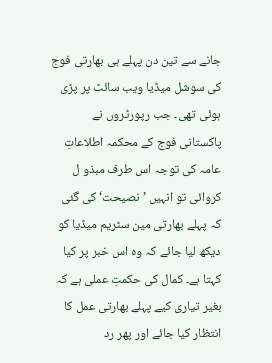جانے سے تین دن پہلے ہی بھارتی فوج کی سوشل میڈیا ویب سائٹ پر پڑی ہوئی تھی۔ جب رپورٹروں نے پاکستانی فوج کے محکمہ اطلاعاتِ عامہ کی توجہ اس طرف مبذو ل کروائی تو انہیں ’نصیحت‘ کی گئی کہ پہلے بھارتی مین سٹریم میڈیا کو دیکھ لیا جائے کہ وہ اس خبر پر کیا کہتا ہے۔ کمال کی حکمتِ عملی ہے کہ بغیر تیاری کیے پہلے بھارتی عمل کا انتظار کیا جائے اور پھر رد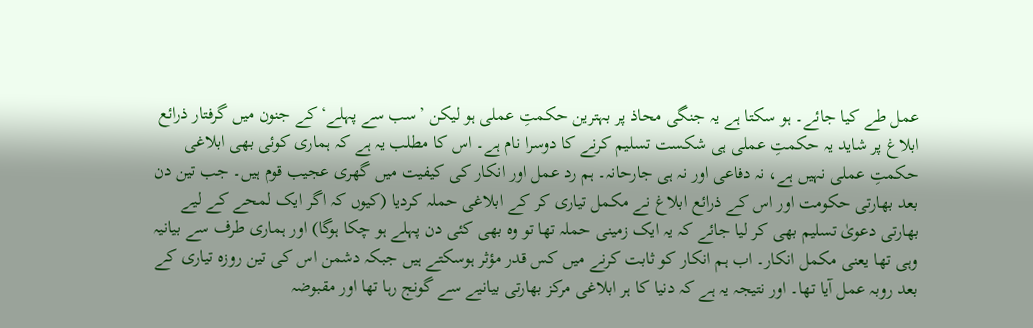عمل طے کیا جائے۔ ہو سکتا ہے یہ جنگی محاذ پر بہترین حکمتِ عملی ہو لیکن ’سب سے پہلے‘ کے جنون میں گرفتار ذرائع ابلاغ پر شاید یہ حکمتِ عملی ہی شکست تسلیم کرنے کا دوسرا نام ہے۔ اس کا مطلب یہ ہے کہ ہماری کوئی بھی ابلاغی حکمتِ عملی نہیں ہے، نہ دفاعی اور نہ ہی جارحانہ۔ ہم رد عمل اور انکار کی کیفیت میں گھری عجیب قوم ہیں۔ جب تین دن بعد بھارتی حکومت اور اس کے ذرائع ابلاغ نے مکمل تیاری کر کے ابلاغی حملہ کردیا (کیوں کہ اگر ایک لمحے کے لیے بھارتی دعویٰ تسلیم بھی کر لیا جائے کہ یہ ایک زمینی حملہ تھا تو وہ بھی کئی دن پہلے ہو چکا ہوگا) اور ہماری طرف سے بیانیہ وہی تھا یعنی مکمل انکار۔ اب ہم انکار کو ثابت کرنے میں کس قدر مؤثر ہوسکتے ہیں جبکہ دشمن اس کی تین روزہ تیاری کے بعد روبہ عمل آیا تھا۔ اور نتیجہ یہ ہے کہ دنیا کا ہر ابلاغی مرکز بھارتی بیانیے سے گونج رہا تھا اور مقبوضہ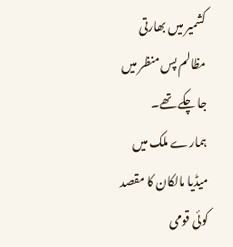کشمیر میں بھارتی مظالم پس منظر میں جا چکے تھے۔
ہمارے ملک میں میڈیا مالکان کا مقصد کوئی قومی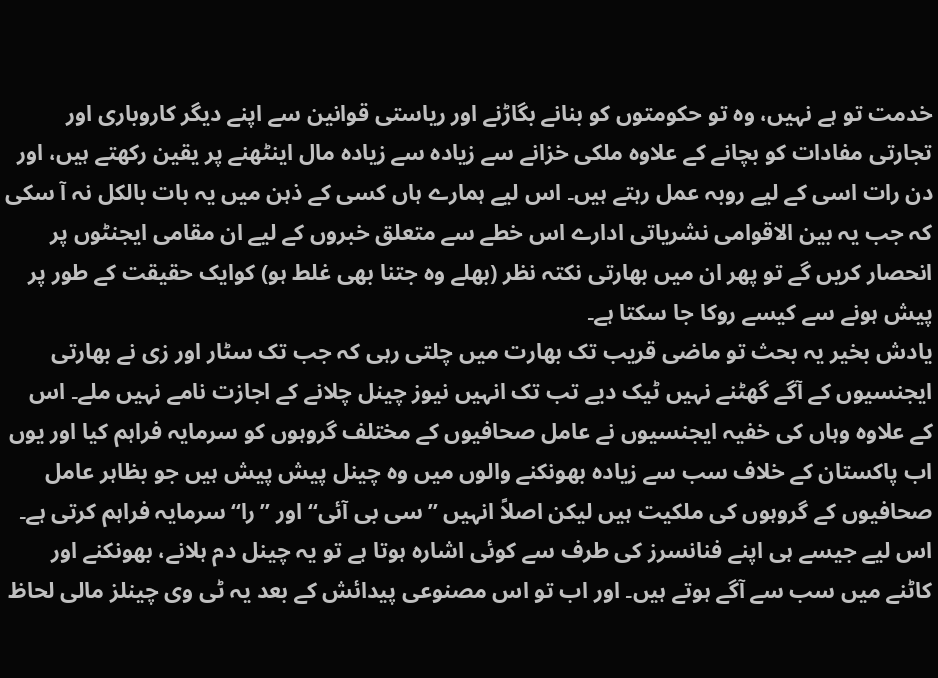خدمت تو ہے نہیں، وہ تو حکومتوں کو بنانے بگاڑنے اور ریاستی قوانین سے اپنے دیگر کاروباری اور تجارتی مفادات کو بچانے کے علاوہ ملکی خزانے سے زیادہ سے زیادہ مال اینٹھنے پر یقین رکھتے ہیں، اور دن رات اسی کے لیے روبہ عمل رہتے ہیں۔ اس لیے ہمارے ہاں کسی کے ذہن میں یہ بات بالکل نہ آ سکی کہ جب یہ بین الاقوامی نشریاتی ادارے اس خطے سے متعلق خبروں کے لیے ان مقامی ایجنٹوں پر انحصار کریں گے تو پھر ان میں بھارتی نکتہ نظر (بھلے وہ جتنا بھی غلط ہو) کوایک حقیقت کے طور پر پیش ہونے سے کیسے روکا جا سکتا ہے۔
یادش بخیر یہ بحث تو ماضی قریب تک بھارت میں چلتی رہی کہ جب تک سٹار اور زی نے بھارتی ایجنسیوں کے آگے گھٹنے نہیں ٹیک دیے تب تک انہیں نیوز چینل چلانے کے اجازت نامے نہیں ملے۔ اس کے علاوہ وہاں کی خفیہ ایجنسیوں نے عامل صحافیوں کے مختلف گروہوں کو سرمایہ فراہم کیا اور یوں اب پاکستان کے خلاف سب سے زیادہ بھونکنے والوں میں وہ چینل پیش پیش ہیں جو بظاہر عامل صحافیوں کے گروہوں کی ملکیت ہیں لیکن اصلاً انہیں ’’سی بی آئی‘‘ اور ’’را‘‘سرمایہ فراہم کرتی ہے۔ اس لیے جیسے ہی اپنے فنانسرز کی طرف سے کوئی اشارہ ہوتا ہے تو یہ چینل دم ہلانے، بھونکنے اور کاٹنے میں سب سے آگے ہوتے ہیں۔ اور اب تو اس مصنوعی پیدائش کے بعد یہ ٹی وی چینلز مالی لحاظ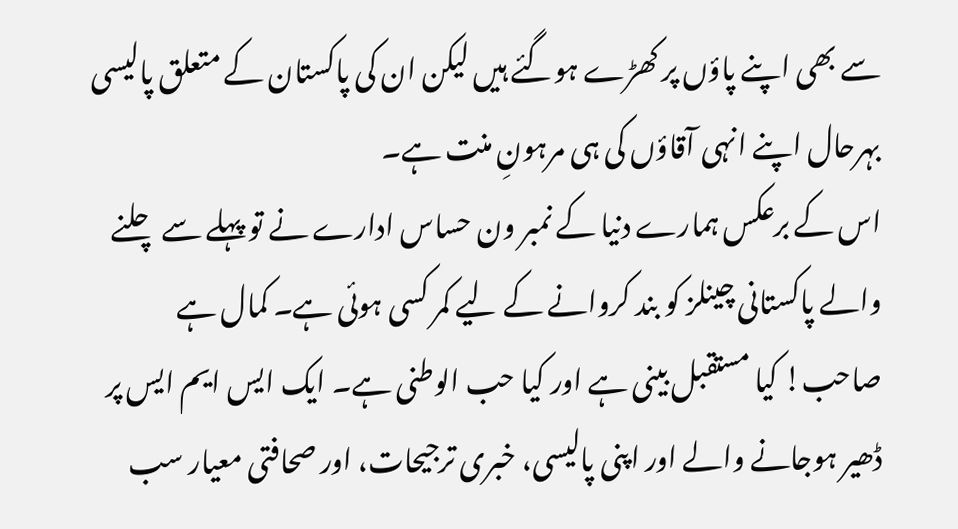سے بھی اپنے پاؤں پر کھڑے ہوگئے ہیں لیکن ان کی پاکستان کے متعلق پالیسی بہرحال اپنے انہی آقاؤں کی ہی مرہونِ منت ہے۔
اس کے برعکس ہمارے دنیا کے نمبر ون حساس ادارے نے تو پہلے سے چلنے والے پاکستانی چینلز کو بند کروانے کے لیے کمر کسی ہوئی ہے۔ کمال ہے صاحب! کیا مستقبل بینی ہے اور کیا حب الوطنی ہے۔ ایک ایس ایم ایس پر ڈھیر ہوجانے والے اور اپنی پالیسی، خبری ترجیحات، اور صحافتی معیار سب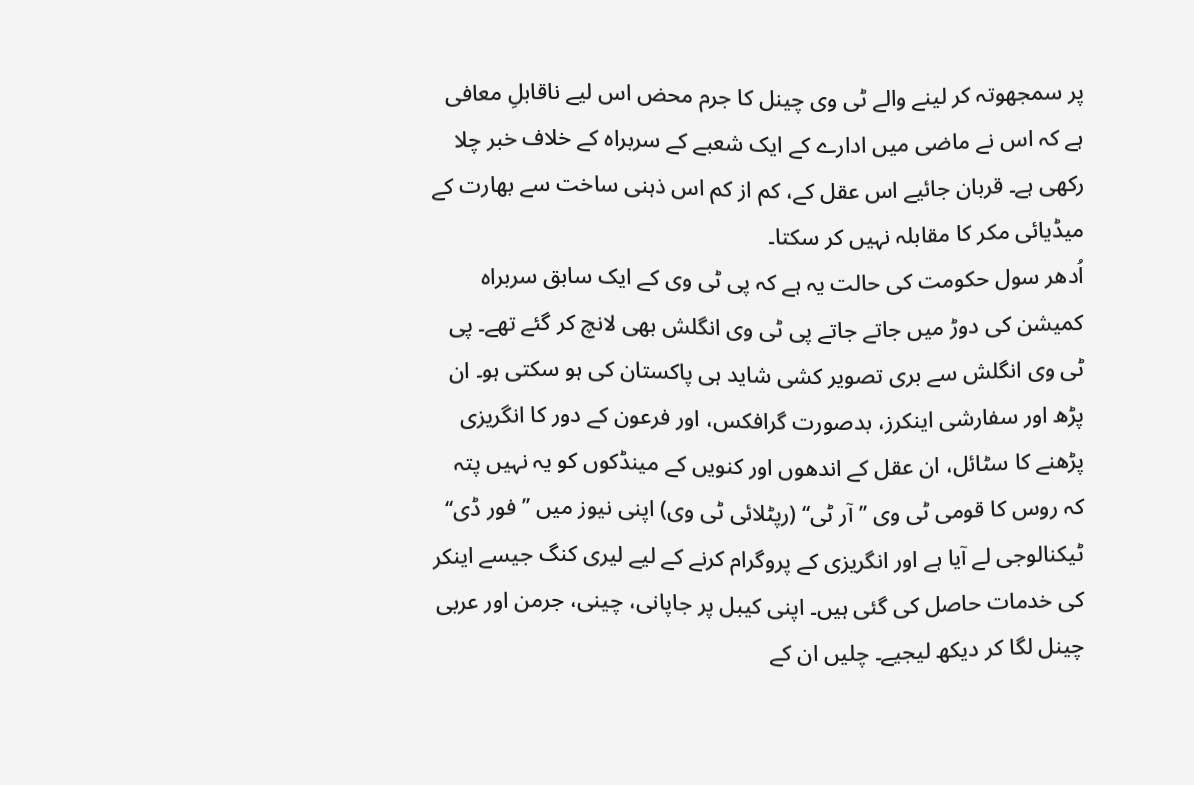پر سمجھوتہ کر لینے والے ٹی وی چینل کا جرم محض اس لیے ناقابلِ معافی ہے کہ اس نے ماضی میں ادارے کے ایک شعبے کے سربراہ کے خلاف خبر چلا رکھی ہے۔ قربان جائیے اس عقل کے، کم از کم اس ذہنی ساخت سے بھارت کے میڈیائی مکر کا مقابلہ نہیں کر سکتا۔
اُدھر سول حکومت کی حالت یہ ہے کہ پی ٹی وی کے ایک سابق سربراہ کمیشن کی دوڑ میں جاتے جاتے پی ٹی وی انگلش بھی لانچ کر گئے تھے۔ پی ٹی وی انگلش سے بری تصویر کشی شاید ہی پاکستان کی ہو سکتی ہو۔ ان پڑھ اور سفارشی اینکرز، بدصورت گرافکس، اور فرعون کے دور کا انگریزی پڑھنے کا سٹائل، ان عقل کے اندھوں اور کنویں کے مینڈکوں کو یہ نہیں پتہ کہ روس کا قومی ٹی وی ’’آر ٹی‘‘ (رپٹلائی ٹی وی) اپنی نیوز میں ’’فور ڈی‘‘ ٹیکنالوجی لے آیا ہے اور انگریزی کے پروگرام کرنے کے لیے لیری کنگ جیسے اینکر کی خدمات حاصل کی گئی ہیں۔ اپنی کیبل پر جاپانی، چینی، جرمن اور عربی چینل لگا کر دیکھ لیجیے۔ چلیں ان کے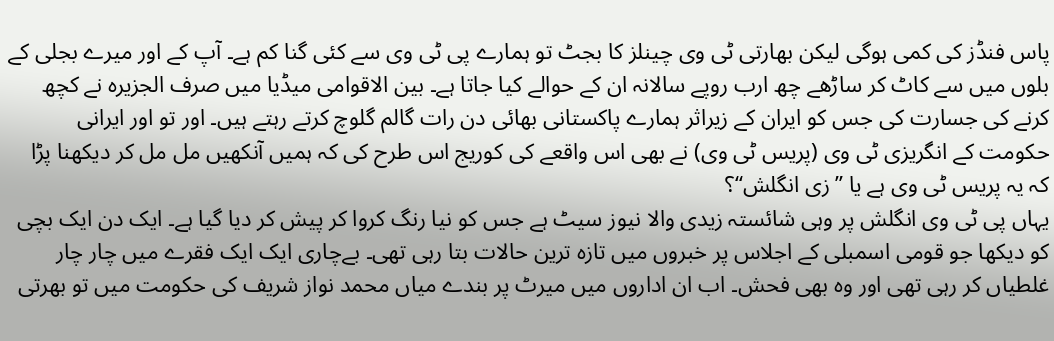پاس فنڈز کی کمی ہوگی لیکن بھارتی ٹی وی چینلز کا بجٹ تو ہمارے پی ٹی وی سے کئی گنا کم ہے۔ آپ کے اور میرے بجلی کے بلوں میں سے کاٹ کر ساڑھے چھ ارب روپے سالانہ ان کے حوالے کیا جاتا ہے۔ بین الاقوامی میڈیا میں صرف الجزیرہ نے کچھ کرنے کی جسارت کی جس کو ایران کے زیراثر ہمارے پاکستانی بھائی دن رات گالم گلوچ کرتے رہتے ہیں۔ اور تو اور ایرانی حکومت کے انگریزی ٹی وی (پریس ٹی وی) نے بھی اس واقعے کی کوریج اس طرح کی کہ ہمیں آنکھیں مل مل کر دیکھنا پڑا کہ یہ پریس ٹی وی ہے یا ’’زی انگلش‘‘؟
یہاں پی ٹی وی انگلش پر وہی شائستہ زیدی والا نیوز سیٹ ہے جس کو نیا رنگ کروا کر پیش کر دیا گیا ہے۔ ایک دن ایک بچی کو دیکھا جو قومی اسمبلی کے اجلاس پر خبروں میں تازہ ترین حالات بتا رہی تھی۔ بےچاری ایک ایک فقرے میں چار چار غلطیاں کر رہی تھی اور وہ بھی فحش۔ اب ان اداروں میں میرٹ پر بندے میاں محمد نواز شریف کی حکومت میں تو بھرتی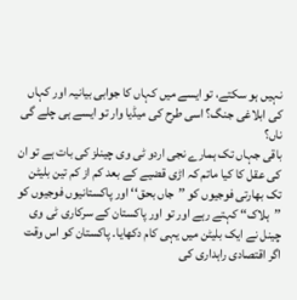نہیں ہو سکتے، تو ایسے میں کہاں کا جوابی بیانیہ اور کہاں کی ابلاغی جنگ؟ اسی طرح کی میڈیا وار تو ایسے ہی چلے گی ناں؟
باقی جہاں تک ہمارے نجی اردو ٹی وی چینلز کی بات ہے تو ان کی عقل کا کیا ماتم کہ اڑی قضیے کے بعد کم از کم تین بلیٹن تک بھارتی فوجیوں کو ’’جاں بحق‘‘ اور پاکستانیوں فوجیوں کو ’’ہلاک‘‘ کہتے رہے اور تو اور پاکستان کے سرکاری ٹی وی چینل نے ایک بلیٹن میں یہی کام دکھایا۔ پاکستان کو اس وقت اگر اقتصادی راہداری کی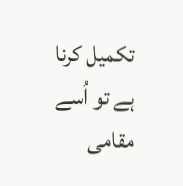تکمیل کرنا ہے تو اُسے مقامی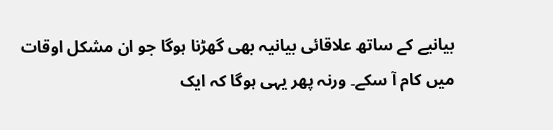بیانیے کے ساتھ علاقائی بیانیہ بھی گھڑنا ہوگا جو ان مشکل اوقات میں کام آ سکے۔ ورنہ پھر یہی ہوگا کہ ایک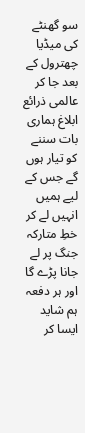سو گھنٹے کی میڈیا چھترول کے بعد جا کر عالمی ذرائع ابلاغ ہماری بات سننے کو تیار ہوں گے جس کے لیے ہمیں انہیں لے کر خطِ متارکہ جنگ پر لے جانا پڑے گا اور ہر دفعہ ہم شاید ایسا کر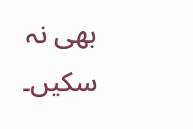بھی نہ سکیں۔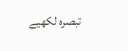تبصرہ لکھیے